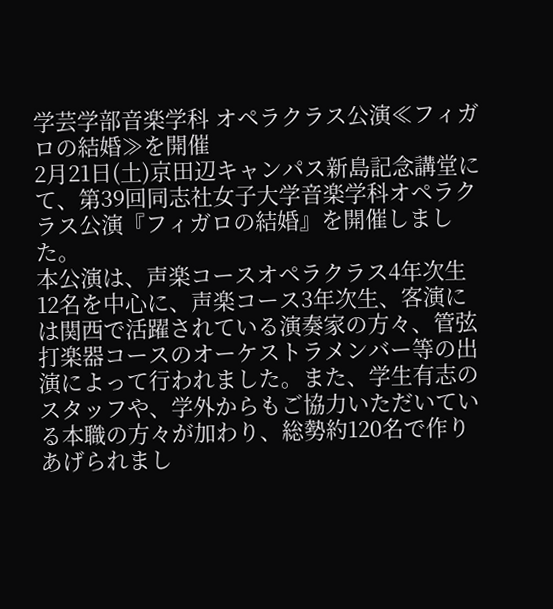学芸学部音楽学科 オペラクラス公演≪フィガロの結婚≫を開催
2月21日(土)京田辺キャンパス新島記念講堂にて、第39回同志社女子大学音楽学科オペラクラス公演『フィガロの結婚』を開催しました。
本公演は、声楽コースオペラクラス4年次生12名を中心に、声楽コース3年次生、客演には関西で活躍されている演奏家の方々、管弦打楽器コースのオーケストラメンバー等の出演によって行われました。また、学生有志のスタッフや、学外からもご協力いただいている本職の方々が加わり、総勢約120名で作りあげられまし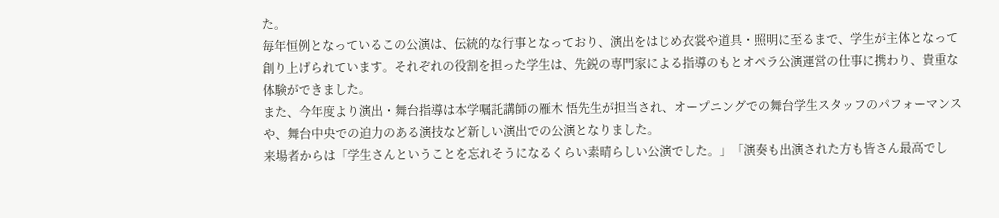た。
毎年恒例となっているこの公演は、伝統的な行事となっており、演出をはじめ衣裳や道具・照明に至るまで、学生が主体となって創り上げられています。それぞれの役割を担った学生は、先鋭の専門家による指導のもとオペラ公演運営の仕事に携わり、貴重な体験ができました。
また、今年度より演出・舞台指導は本学嘱託講師の雁木 悟先生が担当され、オープニングでの舞台学生スタッフのパフォーマンスや、舞台中央での迫力のある演技など新しい演出での公演となりました。
来場者からは「学生さんということを忘れそうになるくらい素晴らしい公演でした。」「演奏も出演された方も皆さん最高でし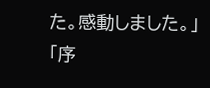た。感動しました。」「序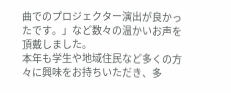曲でのプロジェクター演出が良かったです。」など数々の温かいお声を頂戴しました。
本年も学生や地域住民など多くの方々に興味をお持ちいただき、多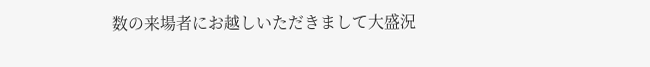数の来場者にお越しいただきまして大盛況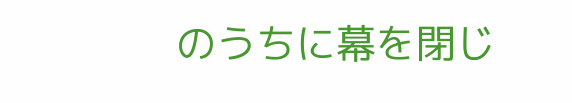のうちに幕を閉じ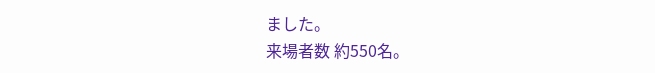ました。
来場者数 約550名。